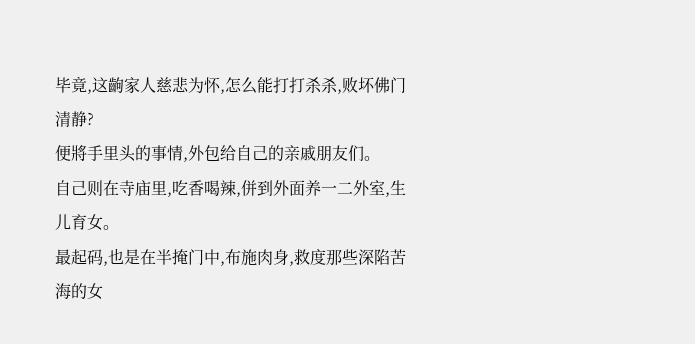毕竟,这齣家人慈悲为怀,怎么能打打杀杀,败坏佛门清静?
便將手里头的事情,外包给自己的亲戚朋友们。
自己则在寺庙里,吃香喝辣,併到外面养一二外室,生儿育女。
最起码,也是在半掩门中,布施肉身,救度那些深陷苦海的女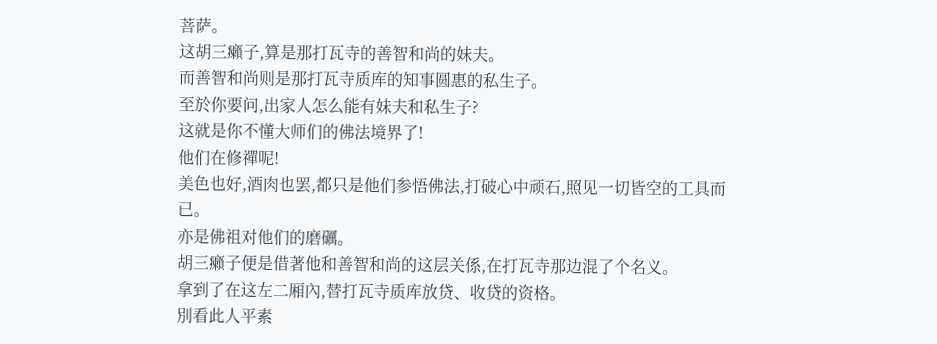菩萨。
这胡三癩子,算是那打瓦寺的善智和尚的妹夫。
而善智和尚则是那打瓦寺质库的知事圆惠的私生子。
至於你要问,出家人怎么能有妹夫和私生子?
这就是你不懂大师们的佛法境界了!
他们在修禪呢!
美色也好,酒肉也罢,都只是他们参悟佛法,打破心中顽石,照见一切皆空的工具而已。
亦是佛祖对他们的磨礪。
胡三癩子便是借著他和善智和尚的这层关係,在打瓦寺那边混了个名义。
拿到了在这左二厢內,替打瓦寺质库放贷、收贷的资格。
別看此人平素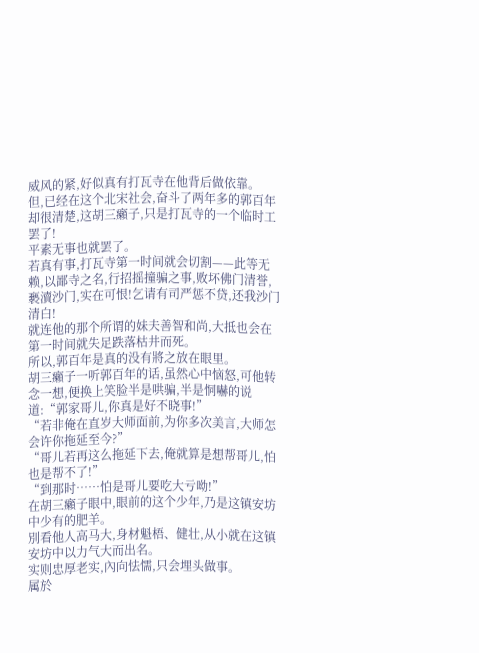威风的紧,好似真有打瓦寺在他背后做依靠。
但,已经在这个北宋社会,奋斗了两年多的郭百年却很清楚,这胡三癩子,只是打瓦寺的一个临时工罢了!
平素无事也就罢了。
若真有事,打瓦寺第一时间就会切割——此等无赖,以鄙寺之名,行招摇撞骗之事,败坏佛门清誉,褻瀆沙门,实在可恨!乞请有司严惩不贷,还我沙门清白!
就连他的那个所谓的妹夫善智和尚,大抵也会在第一时间就失足跌落枯井而死。
所以,郭百年是真的没有將之放在眼里。
胡三癩子一听郭百年的话,虽然心中恼怒,可他转念一想,便换上笑脸半是哄骗,半是恫嚇的说道:“郭家哥儿,你真是好不晓事!”
“若非俺在直岁大师面前,为你多次美言,大师怎会许你拖延至今?”
“哥儿若再这么拖延下去,俺就算是想帮哥儿,怕也是帮不了!”
“到那时……怕是哥儿要吃大亏呦!”
在胡三癩子眼中,眼前的这个少年,乃是这镇安坊中少有的肥羊。
別看他人高马大,身材魁梧、健壮,从小就在这镇安坊中以力气大而出名。
实则忠厚老实,內向怯懦,只会埋头做事。
属於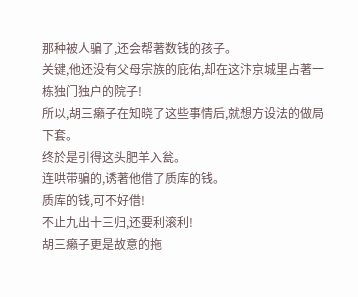那种被人骗了,还会帮著数钱的孩子。
关键,他还没有父母宗族的庇佑,却在这汴京城里占著一栋独门独户的院子!
所以,胡三癩子在知晓了这些事情后,就想方设法的做局下套。
终於是引得这头肥羊入瓮。
连哄带骗的,诱著他借了质库的钱。
质库的钱,可不好借!
不止九出十三归,还要利滚利!
胡三癩子更是故意的拖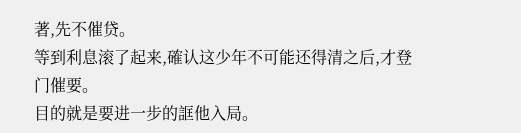著,先不催贷。
等到利息滚了起来,確认这少年不可能还得清之后,才登门催要。
目的就是要进一步的誆他入局。